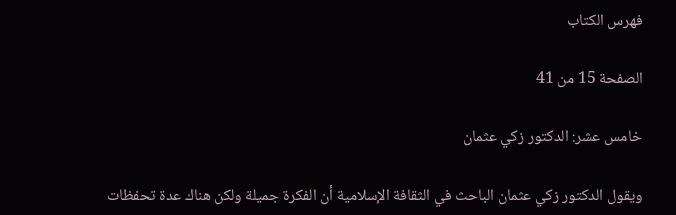فهرس الكتاب

الصفحة 15 من 41

خامس عشر: الدكتور زكي عثمان

ويقول الدكتور زكي عثمان الباحث في الثقافة الإسلامية أن الفكرة جميلة ولكن هناك عدة تحفظات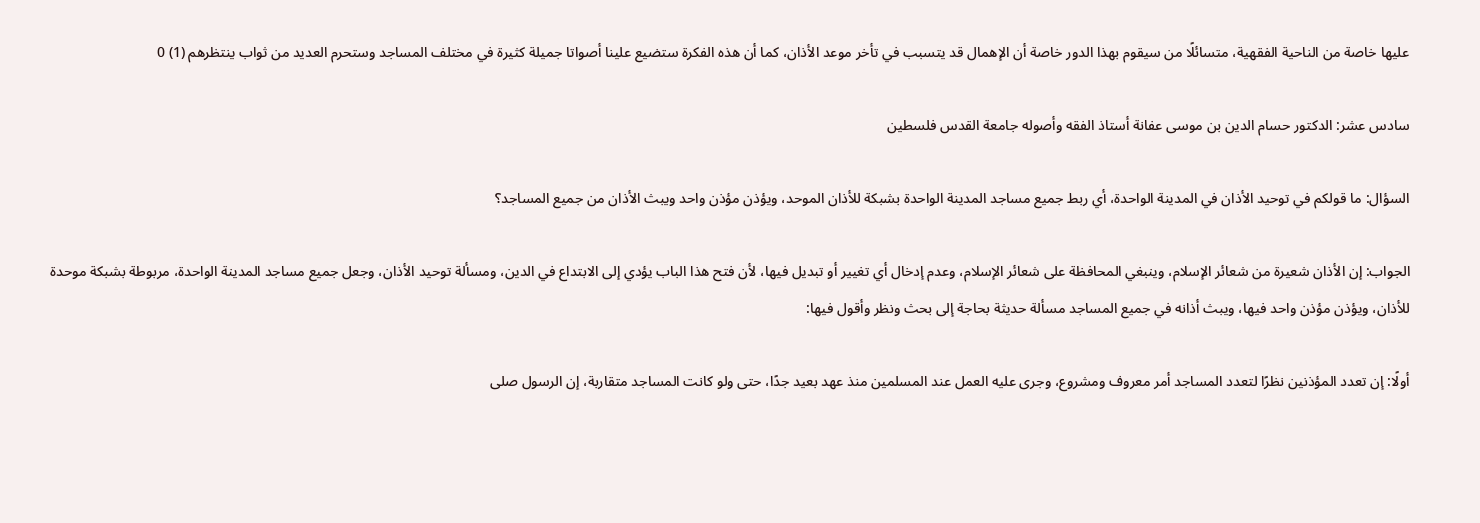عليها خاصة من الناحية الفقهية، متسائلًا من سيقوم بهذا الدور خاصة أن الإهمال قد يتسبب في تأخر موعد الأذان، كما أن هذه الفكرة ستضيع علينا أصواتا جميلة كثيرة في مختلف المساجد وستحرم العديد من ثواب ينتظرهم (1) 0

سادس عشر: الدكتور حسام الدين بن موسى عفانة أستاذ الفقه وأصوله جامعة القدس فلسطين

السؤال: ما قولكم في توحيد الأذان في المدينة الواحدة، أي ربط جميع مساجد المدينة الواحدة بشبكة للأذان الموحد، ويؤذن مؤذن واحد ويبث الأذان من جميع المساجد؟

الجواب: إن الأذان شعيرة من شعائر الإسلام، وينبغي المحافظة على شعائر الإسلام، وعدم إدخال أي تغيير أو تبديل فيها، لأن فتح هذا الباب يؤدي إلى الابتداع في الدين، ومسألة توحيد الأذان، وجعل جميع مساجد المدينة الواحدة، مربوطة بشبكة موحدة للأذان، ويؤذن مؤذن واحد فيها، ويبث أذانه في جميع المساجد مسألة حديثة بحاجة إلى بحث ونظر وأقول فيها:

أولًا: إن تعدد المؤذنين نظرًا لتعدد المساجد أمر معروف ومشروع، وجرى عليه العمل عند المسلمين منذ عهد بعيد جدًا، حتى ولو كانت المساجد متقاربة، إن الرسول صلى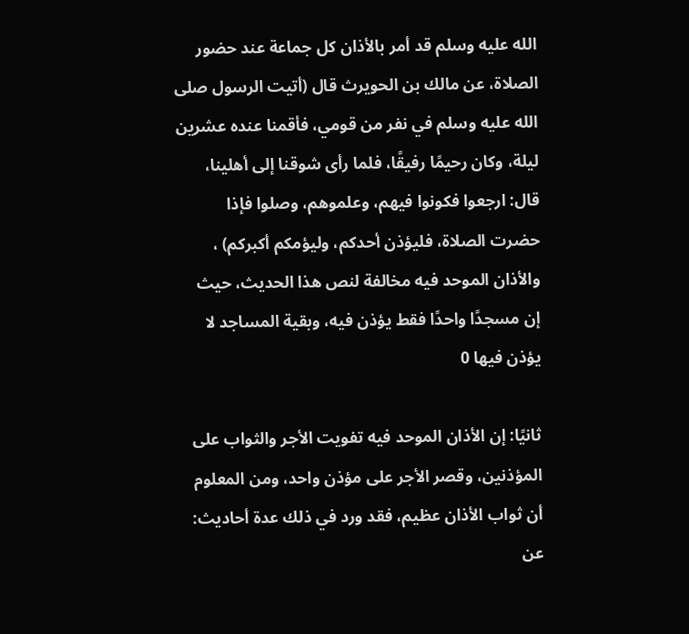الله عليه وسلم قد أمر بالأذان كل جماعة عند حضور الصلاة، عن مالك بن الحويرث قال (أتيت الرسول صلى الله عليه وسلم في نفر من قومي، فأقمنا عنده عشرين ليلة، وكان رحيمًا رفيقًا، فلما رأى شوقنا إلى أهلينا، قال: ارجعوا فكونوا فيهم، وعلموهم، وصلوا فإذا حضرت الصلاة، فليؤذن أحدكم، وليؤمكم أكبركم) ، والأذان الموحد فيه مخالفة لنص هذا الحديث، حيث إن مسجدًا واحدًا فقط يؤذن فيه، وبقية المساجد لا يؤذن فيها 0

ثانيًا: إن الأذان الموحد فيه تفويت الأجر والثواب على المؤذنين، وقصر الأجر على مؤذن واحد، ومن المعلوم أن ثواب الأذان عظيم، فقد ورد في ذلك عدة أحاديث: عن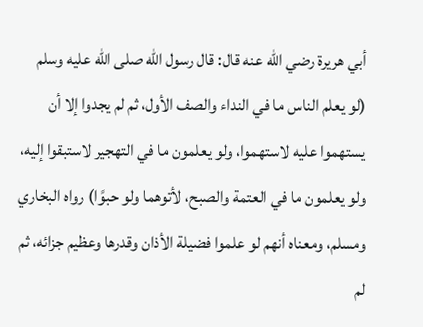أبي هريرة رضي الله عنه قال: قال رسول الله صلى الله عليه وسلم (لو يعلم الناس ما في النداء والصف الأول، ثم لم يجدوا إلا أن يستهموا عليه لاستهموا، ولو يعلمون ما في التهجير لاستبقوا إليه، ولو يعلمون ما في العتمة والصبح، لأتوهما ولو حبوًا) رواه البخاري ومسلم، ومعناه أنهم لو علموا فضيلة الأذان وقدرها وعظيم جزائه، ثم لم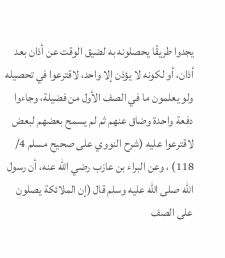يجدوا طريقًا يحصلونه به لضيق الوقت عن أذان بعد أذان، أو لكونه لا يؤذن إلا واحد، لاقترعوا في تحصيله ولو يعلمون ما في الصف الأول من فضيلة، وجاءوا دفعة واحدة وضاق عنهم ثم لم يسمح بعضهم لبعض لاقترعوا عليه (شرح النووي على صحيح مسلم 4/ 118) ، وعن البراء بن عازب رضي الله عنه، أن رسول الله صلى الله عليه وسلم قال (إن الملائكة يصلون على الصف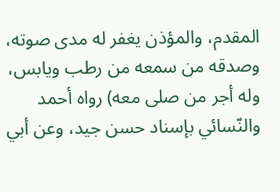المقدم، والمؤذن يغفر له مدى صوته، وصدقه من سمعه من رطب ويابس، وله أجر من صلى معه) رواه أحمد والنّسائي بإسناد حسن جيد، وعن أبي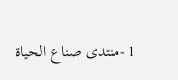1 -منتدى صناع الحياة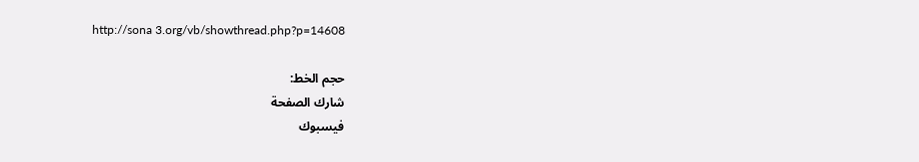http://sona 3.org/vb/showthread.php?p=14608

حجم الخط:
شارك الصفحة
فيسبوك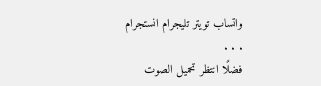واتساب تويتر تليجرام انستجرام
. . .
فضلًا انتظر تحميل الصوت